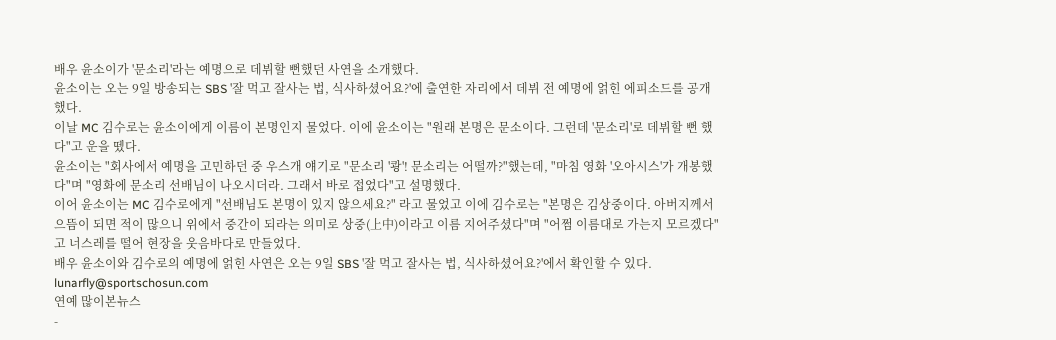배우 윤소이가 '문소리'라는 예명으로 데뷔할 뻔했던 사연을 소개했다.
윤소이는 오는 9일 방송되는 SBS '잘 먹고 잘사는 법, 식사하셨어요?'에 출연한 자리에서 데뷔 전 예명에 얽힌 에피소드를 공개했다.
이날 MC 김수로는 윤소이에게 이름이 본명인지 물었다. 이에 윤소이는 "원래 본명은 문소이다. 그런데 '문소리'로 데뷔할 뻔 했다"고 운을 뗐다.
윤소이는 "회사에서 예명을 고민하던 중 우스개 얘기로 "문소리 '쾅'! 문소리는 어떨까?"했는데, "마침 영화 '오아시스'가 개봉했다"며 "영화에 문소리 선배님이 나오시더라. 그래서 바로 접었다"고 설명했다.
이어 윤소이는 MC 김수로에게 "선배님도 본명이 있지 않으세요?" 라고 물었고 이에 김수로는 "본명은 김상중이다. 아버지께서 으뜸이 되면 적이 많으니 위에서 중간이 되라는 의미로 상중(上中)이라고 이름 지어주셨다"며 "어쩜 이름대로 가는지 모르겠다"고 너스레를 떨어 현장을 웃음바다로 만들었다.
배우 윤소이와 김수로의 예명에 얽힌 사연은 오는 9일 SBS '잘 먹고 잘사는 법, 식사하셨어요?'에서 확인할 수 있다.
lunarfly@sportschosun.com
연예 많이본뉴스
-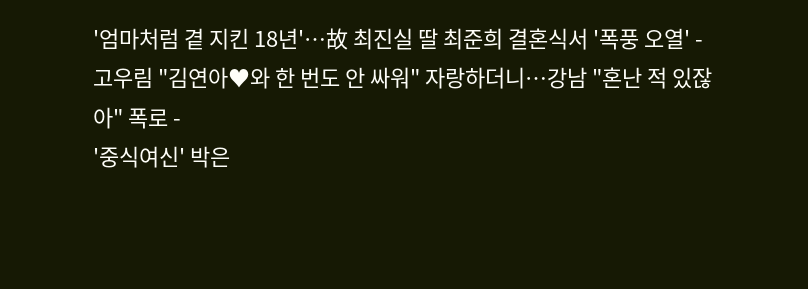'엄마처럼 곁 지킨 18년'…故 최진실 딸 최준희 결혼식서 '폭풍 오열' -
고우림 "김연아♥와 한 번도 안 싸워" 자랑하더니…강남 "혼난 적 있잖아" 폭로 -
'중식여신' 박은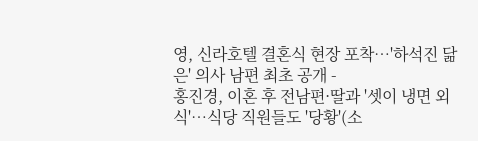영, 신라호텔 결혼식 현장 포착…'하석진 닮은' 의사 남편 최초 공개 -
홍진경, 이혼 후 전남편·딸과 '셋이 냉면 외식'…식당 직원들도 '당황'(소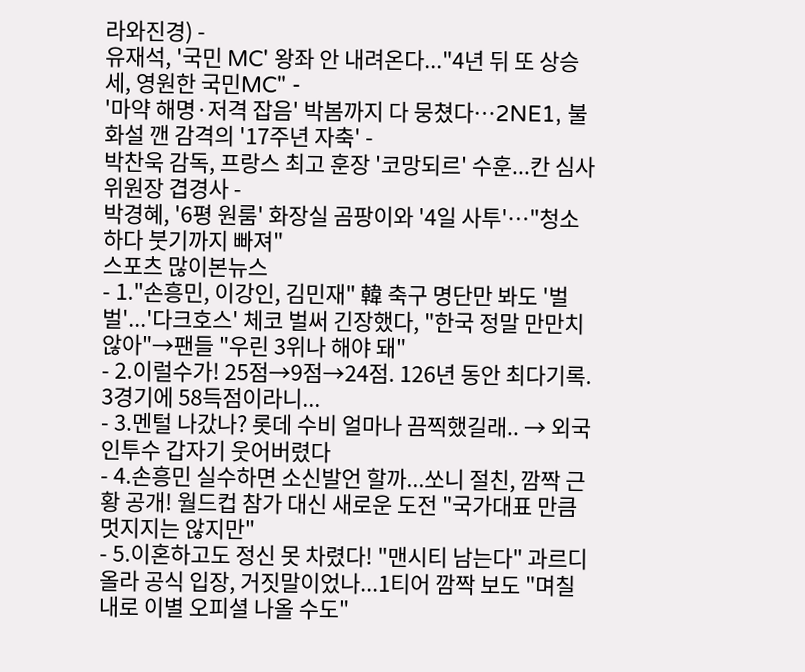라와진경) -
유재석, '국민 MC' 왕좌 안 내려온다..."4년 뒤 또 상승세, 영원한 국민MC" -
'마약 해명·저격 잡음' 박봄까지 다 뭉쳤다…2NE1, 불화설 깬 감격의 '17주년 자축' -
박찬욱 감독, 프랑스 최고 훈장 '코망되르' 수훈...칸 심사위원장 겹경사 -
박경혜, '6평 원룸' 화장실 곰팡이와 '4일 사투'…"청소하다 붓기까지 빠져"
스포츠 많이본뉴스
- 1."손흥민, 이강인, 김민재" 韓 축구 명단만 봐도 '벌벌'...'다크호스' 체코 벌써 긴장했다, "한국 정말 만만치 않아"→팬들 "우린 3위나 해야 돼"
- 2.이럴수가! 25점→9점→24점. 126년 동안 최다기록. 3경기에 58득점이라니...
- 3.멘털 나갔나? 롯데 수비 얼마나 끔찍했길래.. → 외국인투수 갑자기 웃어버렸다
- 4.손흥민 실수하면 소신발언 할까...쏘니 절친, 깜짝 근황 공개! 월드컵 참가 대신 새로운 도전 "국가대표 만큼 멋지지는 않지만"
- 5.이혼하고도 정신 못 차렸다! "맨시티 남는다" 과르디올라 공식 입장, 거짓말이었나...1티어 깜짝 보도 "며칠 내로 이별 오피셜 나올 수도"